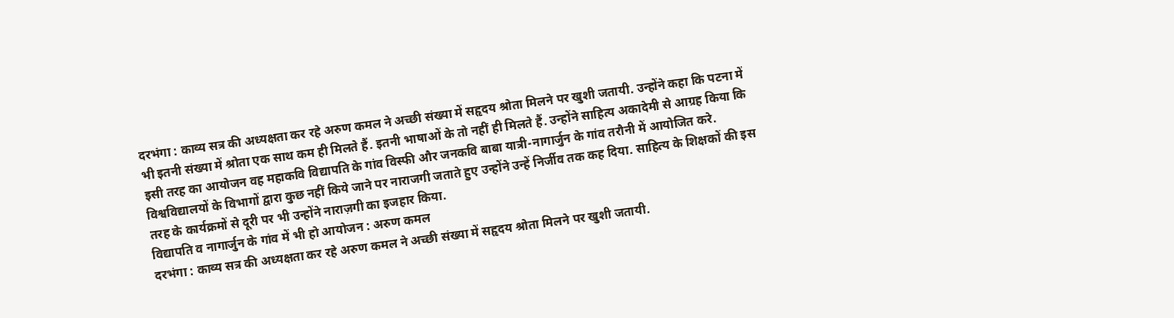दरभंगा : काव्य सत्र की अध्यक्षता कर रहे अरुण कमल ने अच्छी संख्या में सहृदय श्रोता मिलने पर खुशी जतायी. उन्होंने कहा कि पटना में भी इतनी संख्या में श्रोता एक साथ कम ही मिलते हैं. इतनी भाषाओं के तो नहीं ही मिलते हैं. उन्होंने साहित्य अकादेमी से आग्रह किया कि इसी तरह का आयोजन वह महाकवि विद्यापति के गांव विस्फी और जनकवि बाबा यात्री-नागार्जुन के गांव तरौनी में आयोजित करे. विश्वविद्यालयों के विभागों द्वारा कुछ नहीं किये जाने पर नाराजगी जताते हुए उन्होंने उन्हें निर्जीव तक कह दिया. साहित्य के शिक्षकों की इस तरह के कार्यक्रमों से दूरी पर भी उन्होंने नाराज़गी का इजहार किया.
विद्यापति व नागार्जुन के गांव में भी हो आयोजन : अरुण कमल
दरभंगा : काव्य सत्र की अध्यक्षता कर रहे अरुण कमल ने अच्छी संख्या में सहृदय श्रोता मिलने पर खुशी जतायी.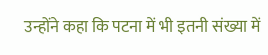उन्होंने कहा कि पटना में भी इतनी संख्या में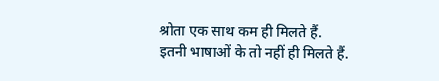श्रोता एक साथ कम ही मिलते हैं. इतनी भाषाओं के तो नहीं ही मिलते हैं.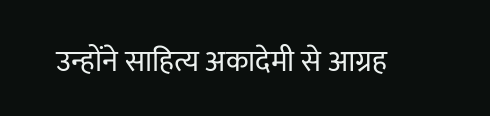उन्होंने साहित्य अकादेमी से आग्रह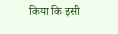किया कि इसी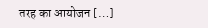तरह का आयोजन […]